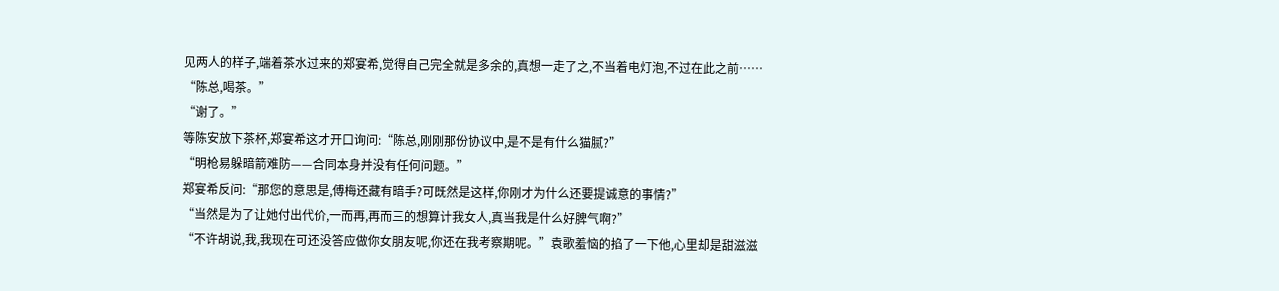见两人的样子,端着茶水过来的郑宴希,觉得自己完全就是多余的,真想一走了之,不当着电灯泡,不过在此之前……
“陈总,喝茶。”
“谢了。”
等陈安放下茶杯,郑宴希这才开口询问:“陈总,刚刚那份协议中,是不是有什么猫腻?”
“明枪易躲暗箭难防——合同本身并没有任何问题。”
郑宴希反问:“那您的意思是,傅梅还藏有暗手?可既然是这样,你刚才为什么还要提诚意的事情?”
“当然是为了让她付出代价,一而再,再而三的想算计我女人,真当我是什么好脾气啊?”
“不许胡说,我,我现在可还没答应做你女朋友呢,你还在我考察期呢。”袁歌羞恼的掐了一下他,心里却是甜滋滋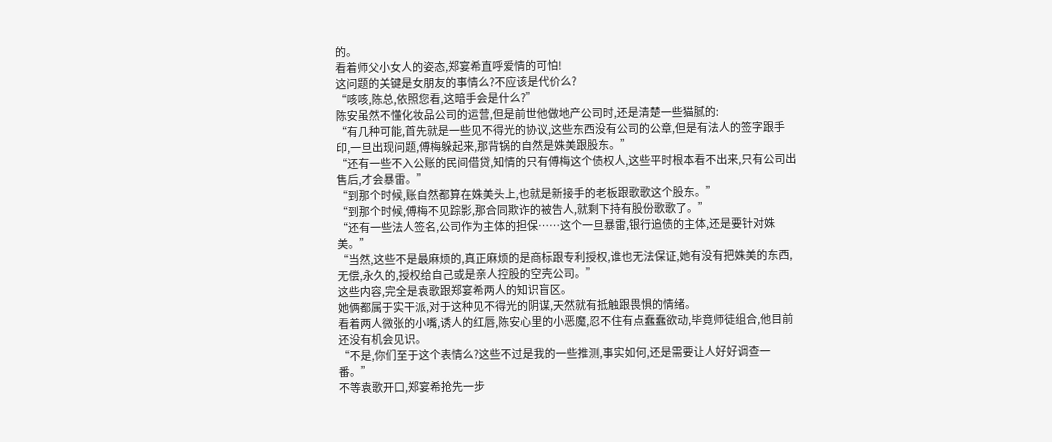的。
看着师父小女人的姿态,郑宴希直呼爱情的可怕!
这问题的关键是女朋友的事情么?不应该是代价么?
“咳咳,陈总,依照您看,这暗手会是什么?”
陈安虽然不懂化妆品公司的运营,但是前世他做地产公司时,还是清楚一些猫腻的:
“有几种可能,首先就是一些见不得光的协议,这些东西没有公司的公章,但是有法人的签字跟手印,一旦出现问题,傅梅躲起来,那背锅的自然是姝美跟股东。”
“还有一些不入公账的民间借贷,知情的只有傅梅这个债权人,这些平时根本看不出来,只有公司出售后,才会暴雷。”
“到那个时候,账自然都算在姝美头上,也就是新接手的老板跟歌歌这个股东。”
“到那个时候,傅梅不见踪影,那合同欺诈的被告人,就剩下持有股份歌歌了。”
“还有一些法人签名,公司作为主体的担保……这个一旦暴雷,银行追债的主体,还是要针对姝美。”
“当然,这些不是最麻烦的,真正麻烦的是商标跟专利授权,谁也无法保证,她有没有把姝美的东西,无偿,永久的,授权给自己或是亲人控股的空壳公司。”
这些内容,完全是袁歌跟郑宴希两人的知识盲区。
她俩都属于实干派,对于这种见不得光的阴谋,天然就有抵触跟畏惧的情绪。
看着两人微张的小嘴,诱人的红唇,陈安心里的小恶魔,忍不住有点蠢蠢欲动,毕竟师徒组合,他目前还没有机会见识。
“不是,你们至于这个表情么?这些不过是我的一些推测,事实如何,还是需要让人好好调查一番。”
不等袁歌开口,郑宴希抢先一步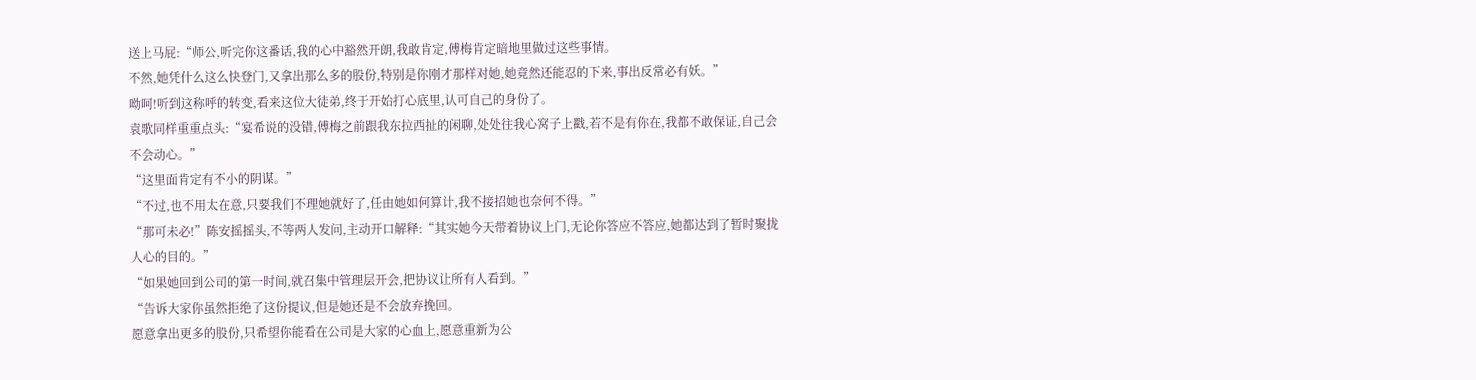送上马屁:“师公,听完你这番话,我的心中豁然开朗,我敢肯定,傅梅肯定暗地里做过这些事情。
不然,她凭什么这么快登门,又拿出那么多的股份,特别是你刚才那样对她,她竟然还能忍的下来,事出反常必有妖。”
呦呵!听到这称呼的转变,看来这位大徒弟,终于开始打心底里,认可自己的身份了。
袁歌同样重重点头:“宴希说的没错,傅梅之前跟我东拉西扯的闲聊,处处往我心窝子上戳,若不是有你在,我都不敢保证,自己会不会动心。”
“这里面肯定有不小的阴谋。”
“不过,也不用太在意,只要我们不理她就好了,任由她如何算计,我不接招她也奈何不得。”
“那可未必!”陈安摇摇头,不等两人发问,主动开口解释:“其实她今天带着协议上门,无论你答应不答应,她都达到了暂时聚拢人心的目的。”
“如果她回到公司的第一时间,就召集中管理层开会,把协议让所有人看到。”
“告诉大家你虽然拒绝了这份提议,但是她还是不会放弃挽回。
愿意拿出更多的股份,只希望你能看在公司是大家的心血上,愿意重新为公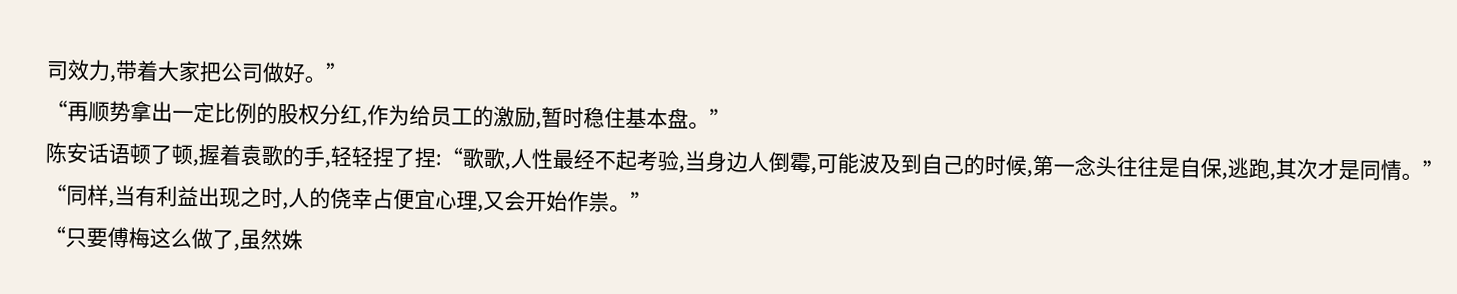司效力,带着大家把公司做好。”
“再顺势拿出一定比例的股权分红,作为给员工的激励,暂时稳住基本盘。”
陈安话语顿了顿,握着袁歌的手,轻轻捏了捏:“歌歌,人性最经不起考验,当身边人倒霉,可能波及到自己的时候,第一念头往往是自保,逃跑,其次才是同情。”
“同样,当有利益出现之时,人的侥幸占便宜心理,又会开始作祟。”
“只要傅梅这么做了,虽然姝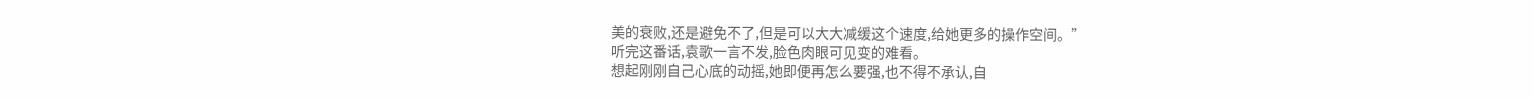美的衰败,还是避免不了,但是可以大大减缓这个速度,给她更多的操作空间。”
听完这番话,袁歌一言不发,脸色肉眼可见变的难看。
想起刚刚自己心底的动摇,她即便再怎么要强,也不得不承认,自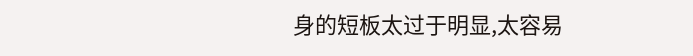身的短板太过于明显,太容易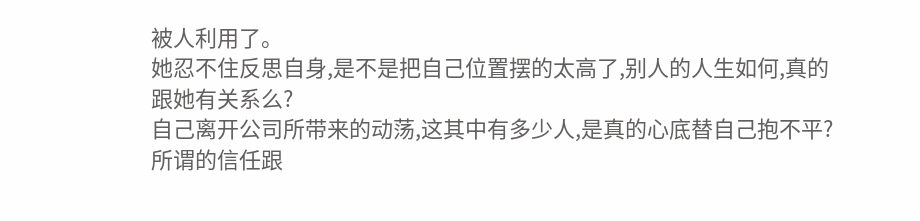被人利用了。
她忍不住反思自身,是不是把自己位置摆的太高了,别人的人生如何,真的跟她有关系么?
自己离开公司所带来的动荡,这其中有多少人,是真的心底替自己抱不平?
所谓的信任跟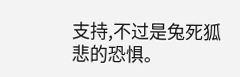支持,不过是兔死狐悲的恐惧。